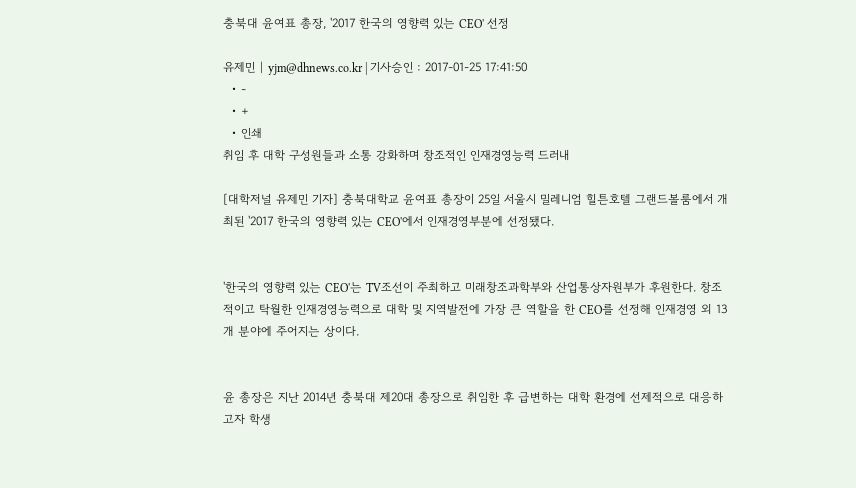충북대 윤여표 총장, '2017 한국의 영향력 있는 CEO' 선정

유제민 | yjm@dhnews.co.kr | 기사승인 : 2017-01-25 17:41:50
  • -
  • +
  • 인쇄
취임 후 대학 구성원들과 소통 강화하며 창조적인 인재경영능력 드러내

[대학저널 유제민 기자] 충북대학교 윤여표 총장이 25일 서울시 밀레니엄 힐튼호텔 그랜드볼룸에서 개최된 '2017 한국의 영향력 있는 CEO'에서 인재경영부분에 선정됐다.


'한국의 영향력 있는 CEO'는 TV조선이 주최하고 미래창조과학부와 산업통상자원부가 후원한다. 창조적이고 탁월한 인재경영능력으로 대학 및 지역발전에 가장 큰 역할을 한 CEO를 선정해 인재경영 외 13개 분야에 주어지는 상이다.


윤 총장은 지난 2014년 충북대 제20대 총장으로 취임한 후 급변하는 대학 환경에 선제적으로 대응하고자 학생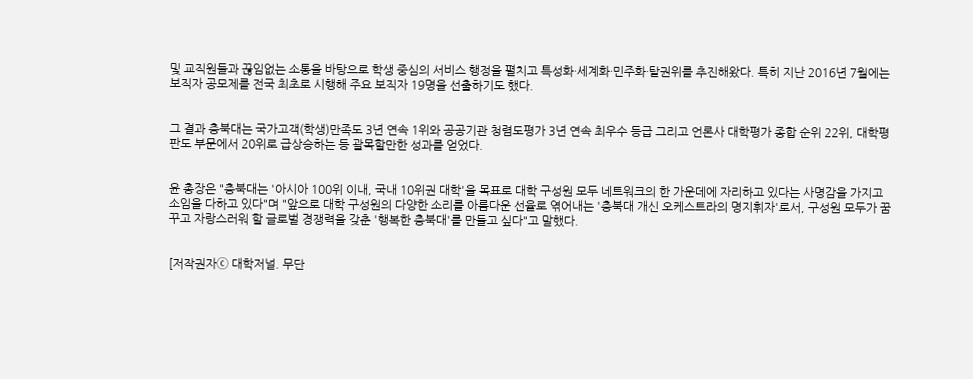및 교직원들과 끊임없는 소통을 바탕으로 학생 중심의 서비스 행정을 펼치고 특성화·세계화·민주화·탈권위를 추진해왔다. 특히 지난 2016년 7월에는 보직자 공모제를 전국 최초로 시행해 주요 보직자 19명을 선출하기도 했다.


그 결과 충북대는 국가고객(학생)만족도 3년 연속 1위와 공공기관 청렴도평가 3년 연속 최우수 등급 그리고 언론사 대학평가 종합 순위 22위, 대학평판도 부문에서 20위로 급상승하는 등 괄목할만한 성과를 얻었다.


윤 총장은 "충북대는 '아시아 100위 이내, 국내 10위권 대학'을 목표로 대학 구성원 모두 네트워크의 한 가운데에 자리하고 있다는 사명감을 가지고 소임을 다하고 있다"며 "앞으로 대학 구성원의 다양한 소리를 아름다운 선율로 엮어내는 '충북대 개신 오케스트라의 명지휘자'로서, 구성원 모두가 꿈꾸고 자랑스러워 할 글로벌 경쟁력을 갖춘 '행복한 충북대'를 만들고 싶다"고 말했다.


[저작권자ⓒ 대학저널. 무단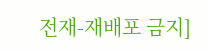전재-재배포 금지]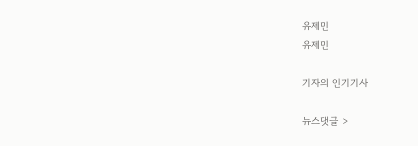유제민
유제민

기자의 인기기사

뉴스댓글 >